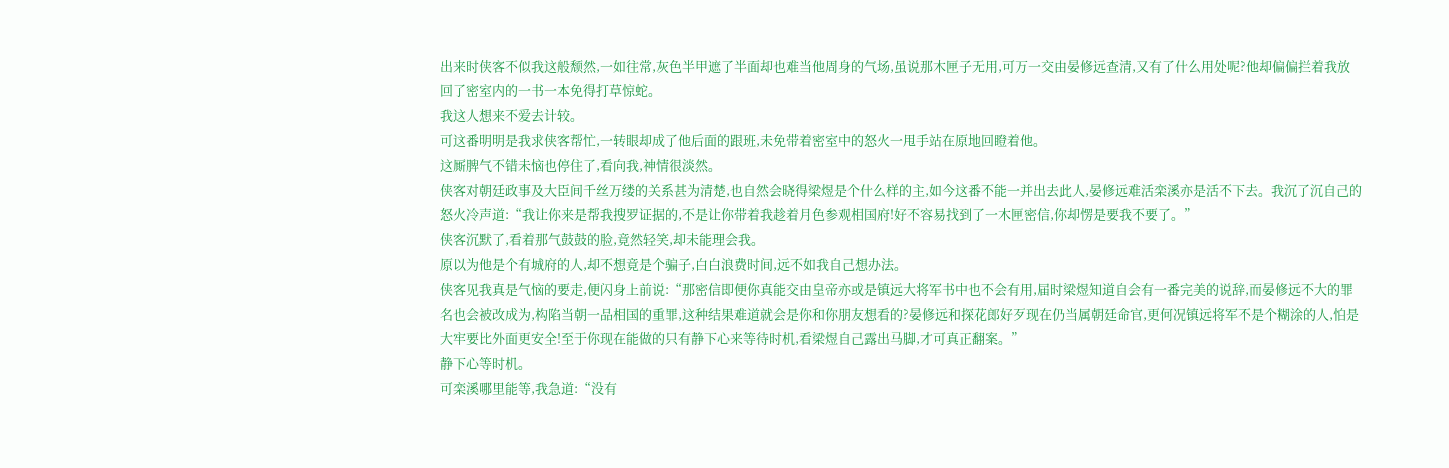出来时侠客不似我这般颓然,一如往常,灰色半甲遮了半面却也难当他周身的气场,虽说那木匣子无用,可万一交由晏修远查清,又有了什么用处呢?他却偏偏拦着我放回了密室内的一书一本免得打草惊蛇。
我这人想来不爱去计较。
可这番明明是我求侠客帮忙,一转眼却成了他后面的跟班,未免带着密室中的怒火一甩手站在原地回瞪着他。
这厮脾气不错未恼也停住了,看向我,神情很淡然。
侠客对朝廷政事及大臣间千丝万缕的关系甚为清楚,也自然会晓得梁煜是个什么样的主,如今这番不能一并出去此人,晏修远难活栾溪亦是活不下去。我沉了沉自己的怒火冷声道:“我让你来是帮我搜罗证据的,不是让你带着我趁着月色参观相国府!好不容易找到了一木匣密信,你却愣是要我不要了。”
侠客沉默了,看着那气鼓鼓的脸,竟然轻笑,却未能理会我。
原以为他是个有城府的人,却不想竟是个骗子,白白浪费时间,远不如我自己想办法。
侠客见我真是气恼的要走,便闪身上前说:“那密信即便你真能交由皇帝亦或是镇远大将军书中也不会有用,届时梁煜知道自会有一番完美的说辞,而晏修远不大的罪名也会被改成为,构陷当朝一品相国的重罪,这种结果难道就会是你和你朋友想看的?晏修远和探花郎好歹现在仍当属朝廷命官,更何况镇远将军不是个糊涂的人,怕是大牢要比外面更安全!至于你现在能做的只有静下心来等待时机,看梁煜自己露出马脚,才可真正翻案。”
静下心等时机。
可栾溪哪里能等,我急道:“没有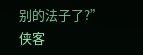别的法子了?”
侠客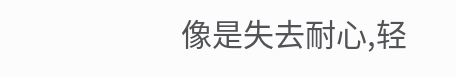像是失去耐心,轻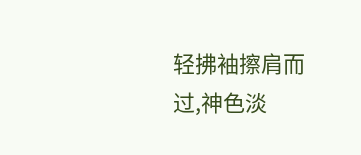轻拂袖擦肩而过,神色淡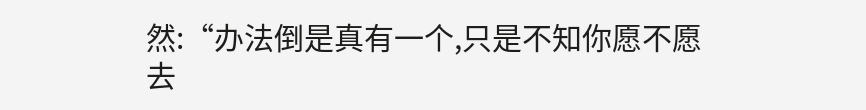然:“办法倒是真有一个,只是不知你愿不愿去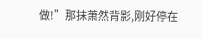做!”那抹萧然背影,刚好停在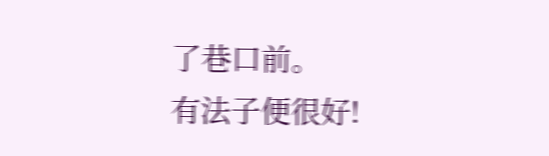了巷口前。
有法子便很好!